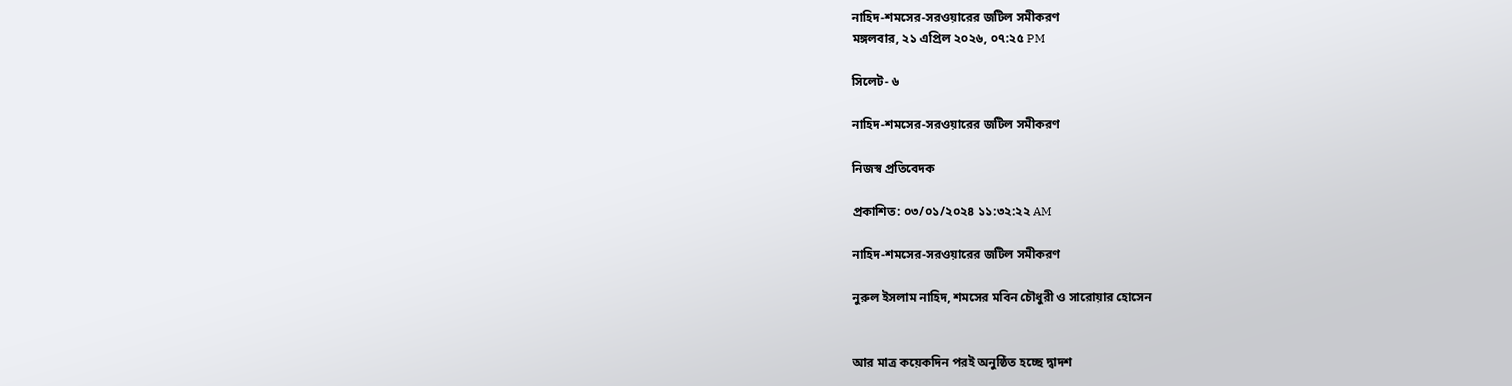নাহিদ-শমসের-সরওয়ারের জটিল সমীকরণ
মঙ্গলবার, ২১ এপ্রিল ২০২৬, ০৭:২৫ PM

সিলেট- ৬

নাহিদ-শমসের-সরওয়ারের জটিল সমীকরণ

নিজস্ব প্রতিবেদক

প্রকাশিত: ০৩/০১/২০২৪ ১১:৩২:২২ AM

নাহিদ-শমসের-সরওয়ারের জটিল সমীকরণ

নুরুল ইসলাম নাহিদ, শমসের মবিন চৌধুরী ও সারোয়ার হোসেন


আর মাত্র কয়েকদিন পরই অনুষ্ঠিত হচ্ছে দ্বাদশ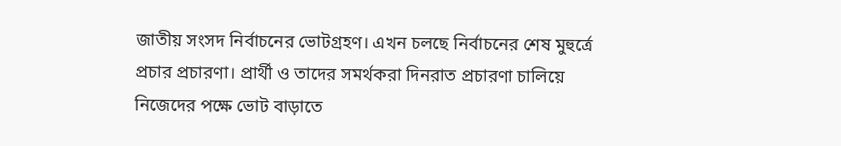জাতীয় সংসদ নির্বাচনের ভোটগ্রহণ। এখন চলছে নির্বাচনের শেষ মুহুর্ত্রে প্রচার প্রচারণা। প্রার্থী ও তাদের সমর্থকরা দিনরাত প্রচারণা চালিয়ে নিজেদের পক্ষে ভোট বাড়াতে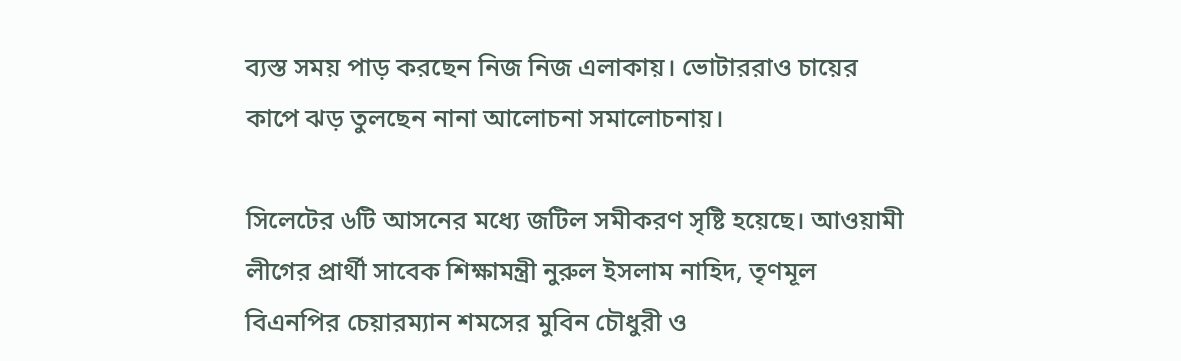ব্যস্ত সময় পাড় করছেন নিজ নিজ এলাকায়। ভোটাররাও চায়ের কাপে ঝড় তুলছেন নানা আলোচনা সমালোচনায়।

সিলেটের ৬টি আসনের মধ্যে জটিল সমীকরণ সৃষ্টি হয়েছে। আওয়ামী লীগের প্রার্থী সাবেক শিক্ষামন্ত্রী নুরুল ইসলাম নাহিদ, তৃণমূল বিএনপির চেয়ারম্যান শমসের মুবিন চৌধুরী ও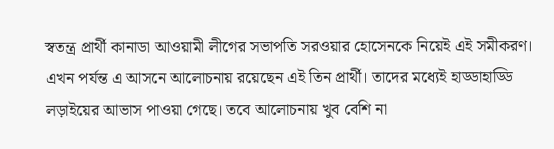স্বতন্ত্র প্রার্থী কানাডা আওয়ামী লীগের সভাপতি সরওয়ার হোসেনকে নিয়েই এই সমীকরণ। এখন পর্যন্ত এ আসনে আলোচনায় রয়েছেন এই তিন প্রার্থী। তাদের মধ্যেই হাড্ডাহাড্ডি লড়াইয়ের আভাস পাওয়া গেছে। তবে আলোচনায় খুব বেশি না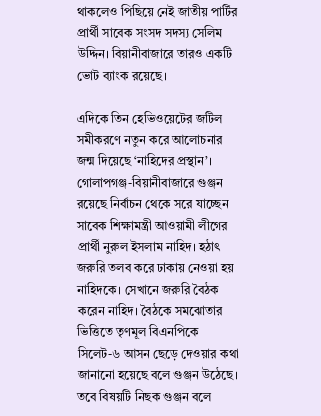থাকলেও পিছিয়ে নেই জাতীয় পার্টির প্রার্থী সাবেক সংসদ সদস্য সেলিম উদ্দিন। বিয়ানীবাজারে তারও একটি ভোট ব্যাংক রয়েছে।

এদিকে তিন হেভিওয়েটের জটিল সমীকরণে নতুন করে আলোচনার জন্ম দিয়েছে ‘নাহিদের প্রস্থান’। গোলাপগঞ্জ-বিয়ানীবাজারে গুঞ্জন রয়েছে নির্বাচন থেকে সরে যাচ্ছেন সাবেক শিক্ষামন্ত্রী আওয়ামী লীগের প্রার্থী নুরুল ইসলাম নাহিদ। হঠাৎ জরুরি তলব করে ঢাকায় নেওয়া হয় নাহিদকে। সেখানে জরুরি বৈঠক করেন নাহিদ। বৈঠকে সমঝোতার ভিত্তিতে তৃণমূল বিএনপিকে সিলেট-৬ আসন ছেড়ে দেওয়ার কথা জানানো হয়েছে বলে গুঞ্জন উঠেছে। তবে বিষয়টি নিছক গুঞ্জন বলে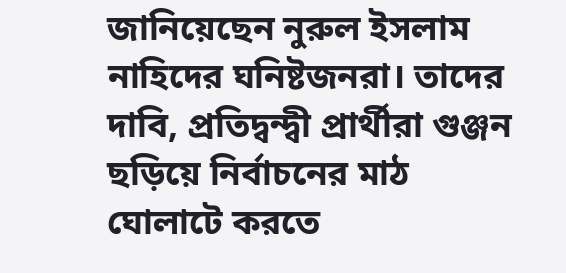জানিয়েছেন নুরুল ইসলাম নাহিদের ঘনিষ্টজনরা। তাদের দাবি, প্রতিদ্বন্দ্বী প্রার্থীরা গুঞ্জন ছড়িয়ে নির্বাচনের মাঠ ঘোলাটে করতে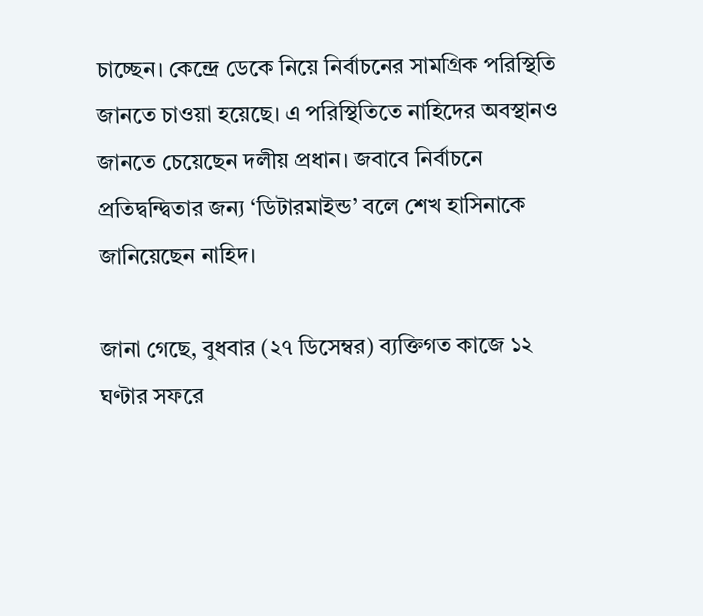চাচ্ছেন। কেন্দ্রে ডেকে নিয়ে নির্বাচনের সামগ্রিক পরিস্থিতি জানতে চাওয়া হয়েছে। এ পরিস্থিতিতে নাহিদের অবস্থানও জানতে চেয়েছেন দলীয় প্রধান। জবাবে নির্বাচনে প্রতিদ্বন্দ্বিতার জন্য ‘ডিটারমাইন্ড’ বলে শেখ হাসিনাকে জানিয়েছেন নাহিদ।

জানা গেছে, বুধবার (২৭ ডিসেম্বর) ব্যক্তিগত কাজে ১২ ঘণ্টার সফরে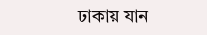ঢাকায় যান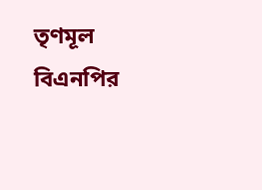তৃণমূল বিএনপির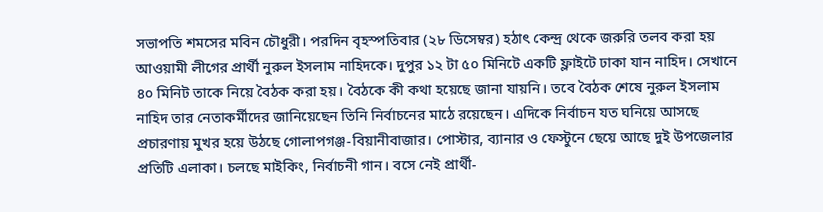সভাপতি শমসের মবিন চৌধুরী। পরদিন বৃহস্পতিবার (২৮ ডিসেম্বর) হঠাৎ কেন্দ্র থেকে জরুরি তলব করা হয় আওয়ামী লীগের প্রার্থী নুরুল ইসলাম নাহিদকে। দুপুর ১২ টা ৫০ মিনিটে একটি ফ্লাইটে ঢাকা যান নাহিদ। সেখানে ৪০ মিনিট তাকে নিয়ে বৈঠক করা হয়। বৈঠকে কী কথা হয়েছে জানা যায়নি। তবে বৈঠক শেষে নুরুল ইসলাম নাহিদ তার নেতাকর্মীদের জানিয়েছেন তিনি নির্বাচনের মাঠে রয়েছেন। এদিকে নির্বাচন যত ঘনিয়ে আসছে প্রচারণায় মুখর হয়ে উঠছে গোলাপগঞ্জ-বিয়ানীবাজার। পোস্টার, ব্যানার ও ফেস্টুনে ছেয়ে আছে দুই উপজেলার প্রতিটি এলাকা। চলছে মাইকিং, নির্বাচনী গান। বসে নেই প্রার্থী-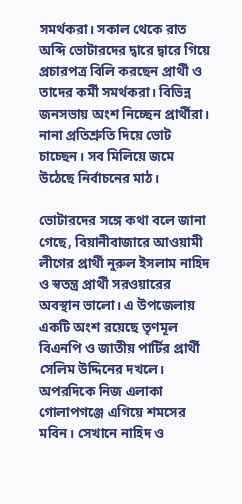সমর্থকরা। সকাল থেকে রাত অব্দি ভোটারদের দ্বারে দ্বারে গিয়ে প্রচারপত্র বিলি করছেন প্রার্থী ও তাদের কর্মী সমর্থকরা। বিভিন্ন জনসভায় অংশ নিচ্ছেন প্রার্থীরা। নানা প্রতিশ্রুতি দিয়ে ভোট চাচ্ছেন। সব মিলিয়ে জমে উঠেছে নির্বাচনের মাঠ।

ভোটারদের সঙ্গে কথা বলে জানা গেছে, বিয়ানীবাজারে আওয়ামী লীগের প্রার্থী নুরুল ইসলাম নাহিদ ও স্বতন্ত্র প্রার্থী সরওয়ারের অবস্থান ভালো। এ উপজেলায় একটি অংশ রয়েছে তৃণমূল বিএনপি ও জাতীয় পার্টির প্রার্থী সেলিম উদ্দিনের দখলে। অপরদিকে নিজ এলাকা গোলাপগঞ্জে এগিয়ে শমসের মবিন। সেখানে নাহিদ ও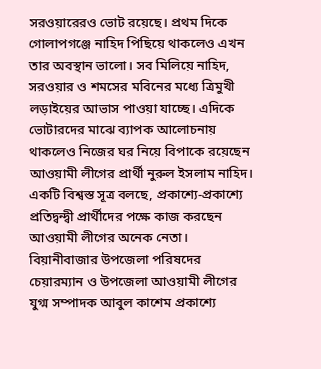সরওয়ারেরও ভোট রয়েছে। প্রথম দিকে গোলাপগঞ্জে নাহিদ পিছিয়ে থাকলেও এখন তার অবস্থান ভালো। সব মিলিয়ে নাহিদ, সরওয়ার ও শমসের মবিনের মধ্যে ত্রিমুখী লড়াইয়ের আভাস পাওয়া যাচ্ছে। এদিকে ভোটারদের মাঝে ব্যাপক আলোচনায় থাকলেও নিজের ঘর নিয়ে বিপাকে রয়েছেন আওয়ামী লীগের প্রার্থী নুরুল ইসলাম নাহিদ। একটি বিশ্বস্ত সূত্র বলছে, প্রকাশ্যে-প্রকাশ্যে প্রতিদ্বন্দ্বী প্রার্থীদের পক্ষে কাজ করছেন আওয়ামী লীগের অনেক নেতা। বিয়ানীবাজার উপজেলা পরিষদের চেয়ারম্যান ও উপজেলা আওয়ামী লীগের যুগ্ম সম্পাদক আবুল কাশেম প্রকাশ্যে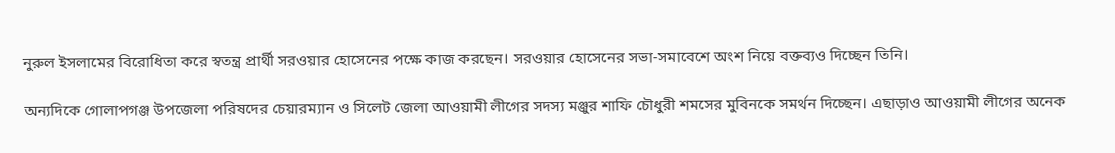নুরুল ইসলামের বিরোধিতা করে স্বতন্ত্র প্রার্থী সরওয়ার হোসেনের পক্ষে কাজ করছেন। সরওয়ার হোসেনের সভা-সমাবেশে অংশ নিয়ে বক্তব্যও দিচ্ছেন তিনি।

অন্যদিকে গোলাপগঞ্জ উপজেলা পরিষদের চেয়ারম্যান ও সিলেট জেলা আওয়ামী লীগের সদস্য মঞ্জুর শাফি চৌধুরী শমসের মুবিনকে সমর্থন দিচ্ছেন। এছাড়াও আওয়ামী লীগের অনেক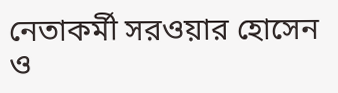নেতাকর্মী সরওয়ার হোসেন ও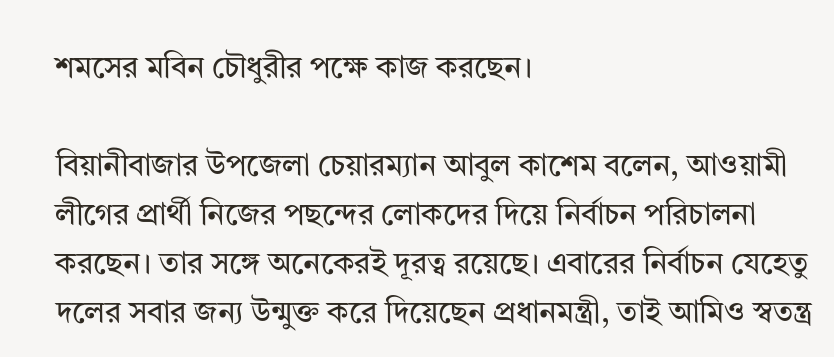শমসের মবিন চৌধুরীর পক্ষে কাজ করছেন।

বিয়ানীবাজার উপজেলা চেয়ারম্যান আবুল কাশেম বলেন, আওয়ামী লীগের প্রার্থী নিজের পছন্দের লোকদের দিয়ে নির্বাচন পরিচালনা করছেন। তার সঙ্গে অনেকেরই দূরত্ব রয়েছে। এবারের নির্বাচন যেহেতু দলের সবার জন্য উন্মুক্ত করে দিয়েছেন প্রধানমন্ত্রী, তাই আমিও স্বতন্ত্র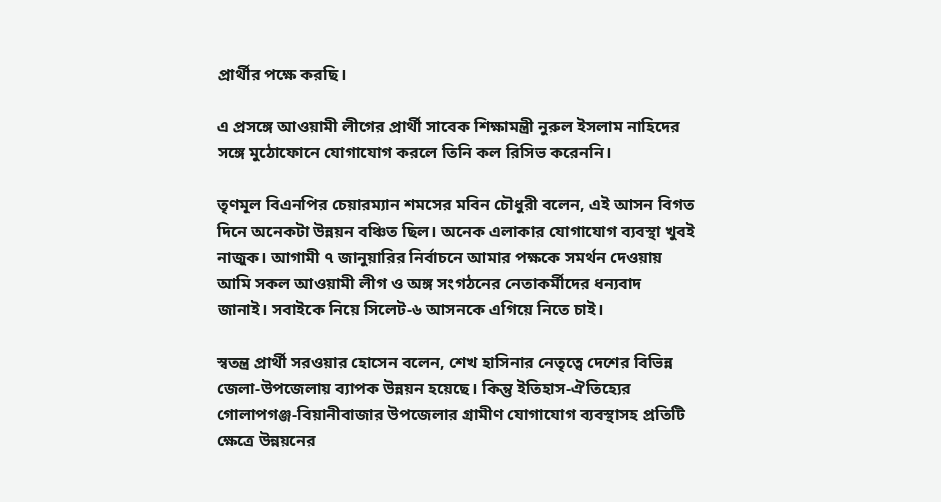প্রার্থীর পক্ষে করছি।

এ প্রসঙ্গে আওয়ামী লীগের প্রার্থী সাবেক শিক্ষামন্ত্রী নুরুল ইসলাম নাহিদের সঙ্গে মুঠোফোনে যোগাযোগ করলে তিনি কল রিসিভ করেননি।

তৃণমূল বিএনপির চেয়ারম্যান শমসের মবিন চৌধুরী বলেন, এই আসন বিগত দিনে অনেকটা উন্নয়ন বঞ্চিত ছিল। অনেক এলাকার যোগাযোগ ব্যবস্থা খুবই নাজুক। আগামী ৭ জানুয়ারির নির্বাচনে আমার পক্ষকে সমর্থন দেওয়ায় আমি সকল আওয়ামী লীগ ও অঙ্গ সংগঠনের নেতাকর্মীদের ধন্যবাদ জানাই। সবাইকে নিয়ে সিলেট-৬ আসনকে এগিয়ে নিতে চাই।

স্বতন্ত্র প্রার্থী সরওয়ার হোসেন বলেন, শেখ হাসিনার নেতৃত্বে দেশের বিভিন্ন জেলা-উপজেলায় ব্যাপক উন্নয়ন হয়েছে। কিন্তু ইতিহাস-ঐতিহ্যের গোলাপগঞ্জ-বিয়ানীবাজার উপজেলার গ্রামীণ যোগাযোগ ব্যবস্থাসহ প্রতিটি ক্ষেত্রে উন্নয়নের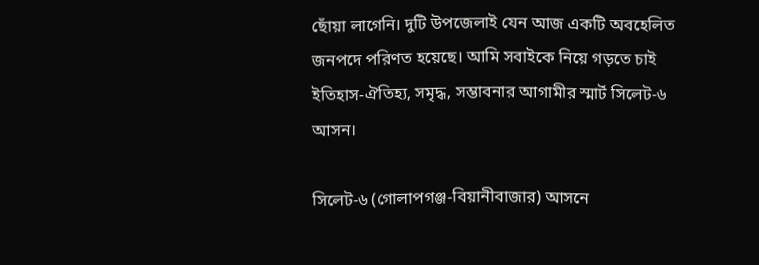ছোঁয়া লাগেনি। দুটি উপজেলাই যেন আজ একটি অবহেলিত জনপদে পরিণত হয়েছে। আমি সবাইকে নিয়ে গড়তে চাই ইতিহাস-ঐতিহ্য, সমৃদ্ধ, সম্ভাবনার আগামীর স্মার্ট সিলেট-৬ আসন।

সিলেট-৬ (গোলাপগঞ্জ-বিয়ানীবাজার) আসনে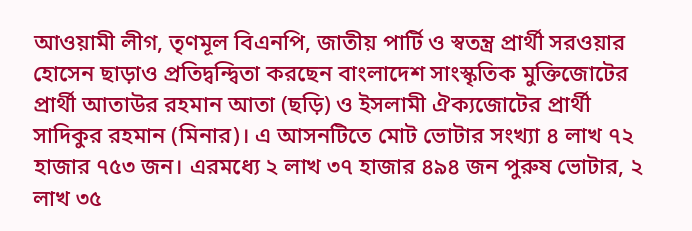আওয়ামী লীগ, তৃণমূল বিএনপি, জাতীয় পার্টি ও স্বতন্ত্র প্রার্থী সরওয়ার হোসেন ছাড়াও প্রতিদ্বন্দ্বিতা করছেন বাংলাদেশ সাংস্কৃতিক মুক্তিজোটের প্রার্থী আতাউর রহমান আতা (ছড়ি) ও ইসলামী ঐক্যজোটের প্রার্থী সাদিকুর রহমান (মিনার)। এ আসনটিতে মোট ভোটার সংখ্যা ৪ লাখ ৭২ হাজার ৭৫৩ জন। এরমধ্যে ২ লাখ ৩৭ হাজার ৪৯৪ জন পুরুষ ভোটার, ২ লাখ ৩৫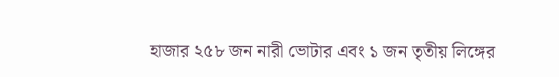হাজার ২৫৮ জন নারী ভোটার এবং ১ জন তৃতীয় লিঙ্গের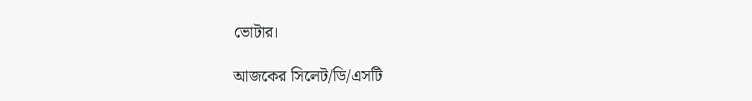ভোটার।

আজকের সিলেট/ডি/এসটি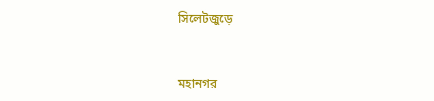সিলেটজুড়ে


মহানগর